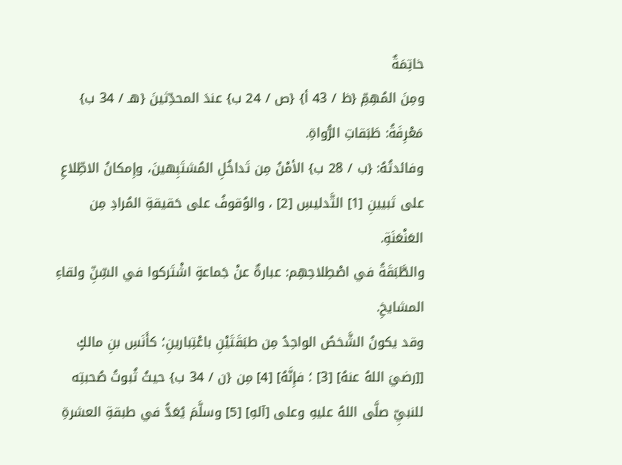خاتِمَةٌ
ومِنَ المُهِمِّ {ظ / 43 أ} {ص / 24 ب} عندَ المحدِّثينَ {هـ / 34 ب} مَعْرِفَةُ: طَبَقاتِ الرُّواةِ.
وفائدتُهُ: {ب / 28 ب} الأمْنُ مِن تَداخُلِ المُشتَبِهينَ، وإِمكانُ الاطِّلاعِ على تَبيينِ [1] التَّدليسِ [2] ، والوُقوفُ على حَقيقةِ المُرادِ مِن العَنْعَنَةِ.
والطَّبَقَةُ في اصْطِلاحِهِم: عبارةٌ عنْ جَماعةٍ اشْتَركوا في السِّنِّ ولقاءِ المشايخِ.
وقد يكونُ الشَّخصُ الواحِدُ مِن طبَقَتَيْنِ باعْتِبارينِ؛ كأَنَسِ بنِ مالكٍ [[رضيَ اللهُ عنهُ] [3] ؛ فإِنَّهُ] [4] مِن {ن / 34 ب} حيثُ ثُبوتُ صُحبتِه للنبيِّ صلَّى اللهُ عليهِ وعلى [آلهِ] [5] وسلَّمَ يُعَدُّ في طبقةِ العشرةِ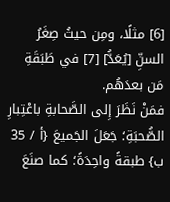[6] مثلًا، ومِن حيثُ صِغَرُ السنِّ [يُعَدُّ] [7] في طَبَقَةِ مَن بعدَهُم.
فمَنْ نَظَرَ إِلى الصَّحابةِ باعْتِبارِ الصُّحبَةِ؛ جَعَلَ الجَميعَ {أ / 35 ب} طبقةً واحِدَةً؛ كما صنَعَ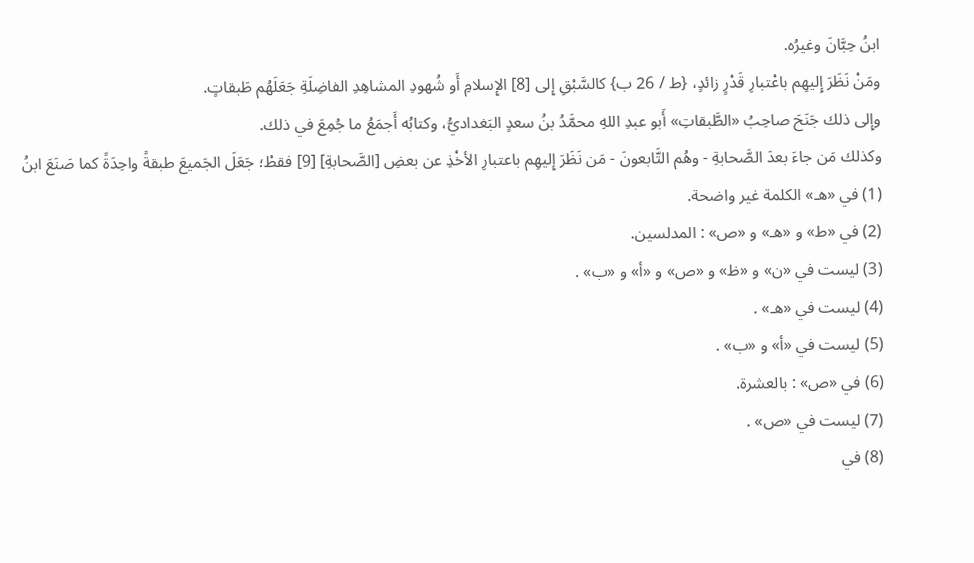ابنُ حِبَّانَ وغيرُه.
ومَنْ نَظَرَ إِليهِم باعْتبارِ قَدْرٍ زائدٍ، {ط / 26 ب} كالسَّبْقِ إِلى [8] الإِسلامِ أَو شُهودِ المشاهِدِ الفاضِلَةِ جَعَلَهُم طَبقاتٍ.
وإِلى ذلك جَنَحَ صاحِبُ «الطَّبقاتِ» أَبو عبدِ اللهِ محمَّدُ بنُ سعدٍ البَغداديُّ، وكتابُه أَجمَعُ ما جُمِعَ في ذلك.
وكذلك مَن جاءَ بعدَ الصَّحابةِ - وهُم التَّابعونَ - مَن نَظَرَ إِليهِم باعتبارِ الأخْذِ عن بعضِ [الصَّحابةِ] [9] فقطْ؛ جَعَلَ الجَميعَ طبقةً واحِدَةً كما صَنَعَ ابنُ
(1) في «هـ» الكلمة غير واضحة.
(2) في «ط» و «هـ» و «ص» : المدلسين.
(3) ليست في «ن» و «ظ» و «ص» و «أ» و «ب» .
(4) ليست في «هـ» .
(5) ليست في «أ» و «ب» .
(6) في «ص» : بالعشرة.
(7) ليست في «ص» .
(8) في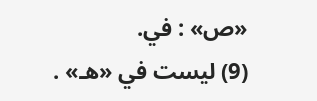«ص» : في.
(9) ليست في «هـ» .